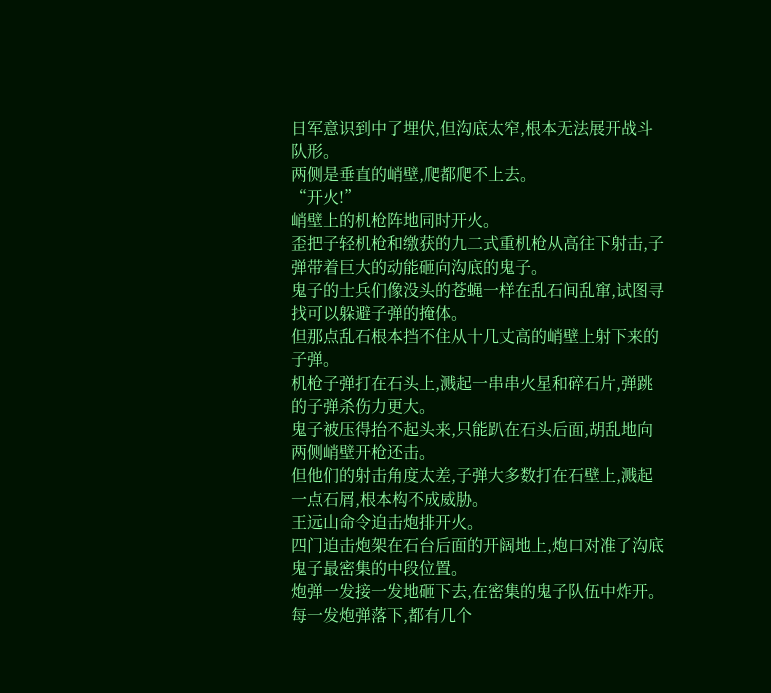日军意识到中了埋伏,但沟底太窄,根本无法展开战斗队形。
两侧是垂直的峭壁,爬都爬不上去。
“开火!”
峭壁上的机枪阵地同时开火。
歪把子轻机枪和缴获的九二式重机枪从高往下射击,子弹带着巨大的动能砸向沟底的鬼子。
鬼子的士兵们像没头的苍蝇一样在乱石间乱窜,试图寻找可以躲避子弹的掩体。
但那点乱石根本挡不住从十几丈高的峭壁上射下来的子弹。
机枪子弹打在石头上,溅起一串串火星和碎石片,弹跳的子弹杀伤力更大。
鬼子被压得抬不起头来,只能趴在石头后面,胡乱地向两侧峭壁开枪还击。
但他们的射击角度太差,子弹大多数打在石壁上,溅起一点石屑,根本构不成威胁。
王远山命令迫击炮排开火。
四门迫击炮架在石台后面的开阔地上,炮口对准了沟底鬼子最密集的中段位置。
炮弹一发接一发地砸下去,在密集的鬼子队伍中炸开。
每一发炮弹落下,都有几个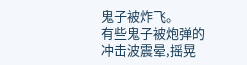鬼子被炸飞。
有些鬼子被炮弹的冲击波震晕,摇晃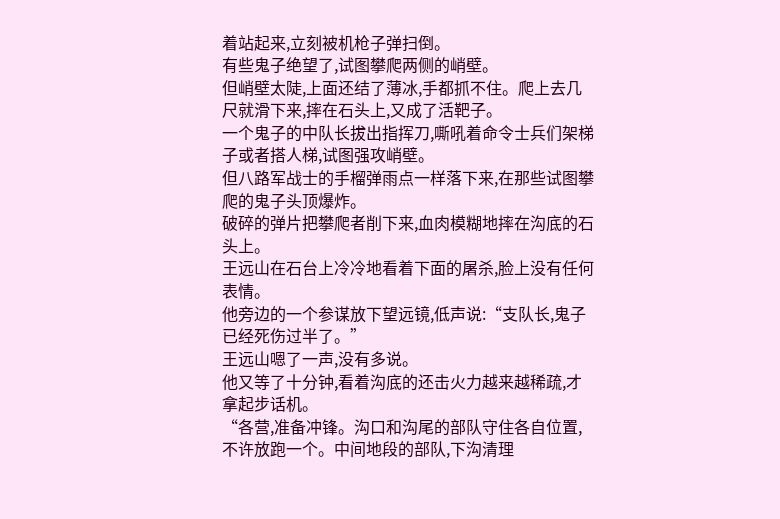着站起来,立刻被机枪子弹扫倒。
有些鬼子绝望了,试图攀爬两侧的峭壁。
但峭壁太陡,上面还结了薄冰,手都抓不住。爬上去几尺就滑下来,摔在石头上,又成了活靶子。
一个鬼子的中队长拔出指挥刀,嘶吼着命令士兵们架梯子或者搭人梯,试图强攻峭壁。
但八路军战士的手榴弹雨点一样落下来,在那些试图攀爬的鬼子头顶爆炸。
破碎的弹片把攀爬者削下来,血肉模糊地摔在沟底的石头上。
王远山在石台上冷冷地看着下面的屠杀,脸上没有任何表情。
他旁边的一个参谋放下望远镜,低声说:“支队长,鬼子已经死伤过半了。”
王远山嗯了一声,没有多说。
他又等了十分钟,看着沟底的还击火力越来越稀疏,才拿起步话机。
“各营,准备冲锋。沟口和沟尾的部队守住各自位置,不许放跑一个。中间地段的部队,下沟清理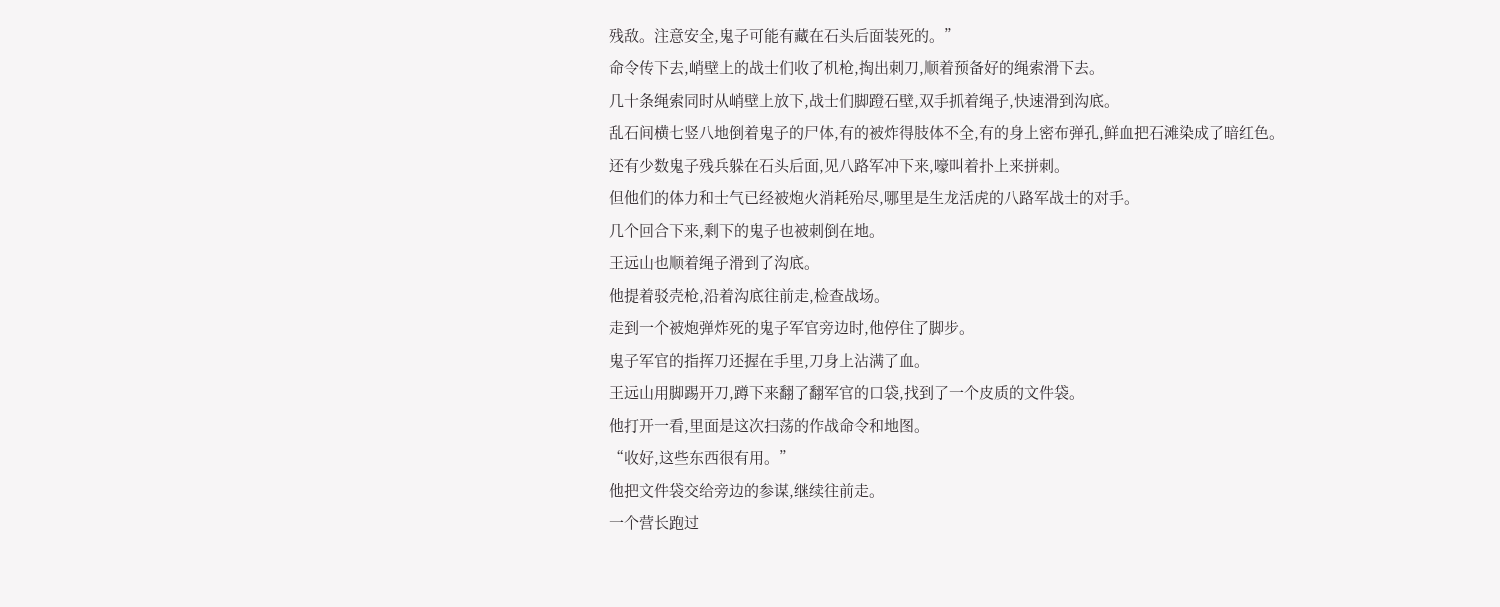残敌。注意安全,鬼子可能有藏在石头后面装死的。”
命令传下去,峭壁上的战士们收了机枪,掏出刺刀,顺着预备好的绳索滑下去。
几十条绳索同时从峭壁上放下,战士们脚蹬石壁,双手抓着绳子,快速滑到沟底。
乱石间横七竖八地倒着鬼子的尸体,有的被炸得肢体不全,有的身上密布弹孔,鲜血把石滩染成了暗红色。
还有少数鬼子残兵躲在石头后面,见八路军冲下来,嚎叫着扑上来拼刺。
但他们的体力和士气已经被炮火消耗殆尽,哪里是生龙活虎的八路军战士的对手。
几个回合下来,剩下的鬼子也被刺倒在地。
王远山也顺着绳子滑到了沟底。
他提着驳壳枪,沿着沟底往前走,检查战场。
走到一个被炮弹炸死的鬼子军官旁边时,他停住了脚步。
鬼子军官的指挥刀还握在手里,刀身上沾满了血。
王远山用脚踢开刀,蹲下来翻了翻军官的口袋,找到了一个皮质的文件袋。
他打开一看,里面是这次扫荡的作战命令和地图。
“收好,这些东西很有用。”
他把文件袋交给旁边的参谋,继续往前走。
一个营长跑过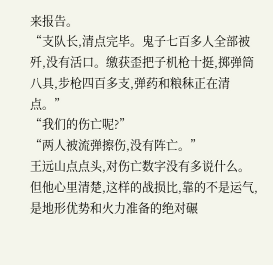来报告。
“支队长,清点完毕。鬼子七百多人全部被歼,没有活口。缴获歪把子机枪十挺,掷弹筒八具,步枪四百多支,弹药和粮秣正在清点。”
“我们的伤亡呢?”
“两人被流弹擦伤,没有阵亡。”
王远山点点头,对伤亡数字没有多说什么。
但他心里清楚,这样的战损比,靠的不是运气,是地形优势和火力准备的绝对碾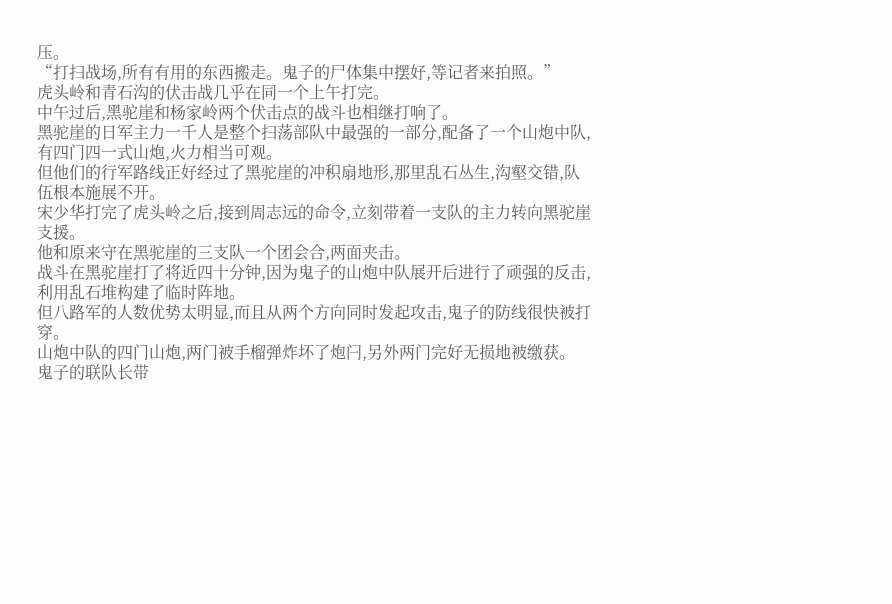压。
“打扫战场,所有有用的东西搬走。鬼子的尸体集中摆好,等记者来拍照。”
虎头岭和青石沟的伏击战几乎在同一个上午打完。
中午过后,黑驼崖和杨家岭两个伏击点的战斗也相继打响了。
黑驼崖的日军主力一千人是整个扫荡部队中最强的一部分,配备了一个山炮中队,有四门四一式山炮,火力相当可观。
但他们的行军路线正好经过了黑驼崖的冲积扇地形,那里乱石丛生,沟壑交错,队伍根本施展不开。
宋少华打完了虎头岭之后,接到周志远的命令,立刻带着一支队的主力转向黑驼崖支援。
他和原来守在黑驼崖的三支队一个团会合,两面夹击。
战斗在黑驼崖打了将近四十分钟,因为鬼子的山炮中队展开后进行了顽强的反击,利用乱石堆构建了临时阵地。
但八路军的人数优势太明显,而且从两个方向同时发起攻击,鬼子的防线很快被打穿。
山炮中队的四门山炮,两门被手榴弹炸坏了炮闩,另外两门完好无损地被缴获。
鬼子的联队长带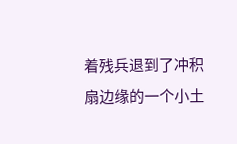着残兵退到了冲积扇边缘的一个小土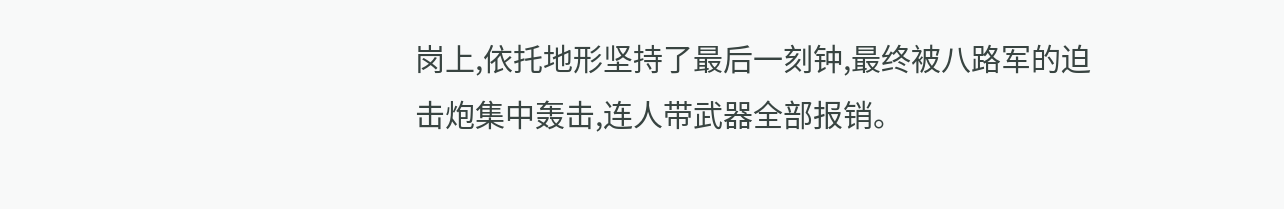岗上,依托地形坚持了最后一刻钟,最终被八路军的迫击炮集中轰击,连人带武器全部报销。